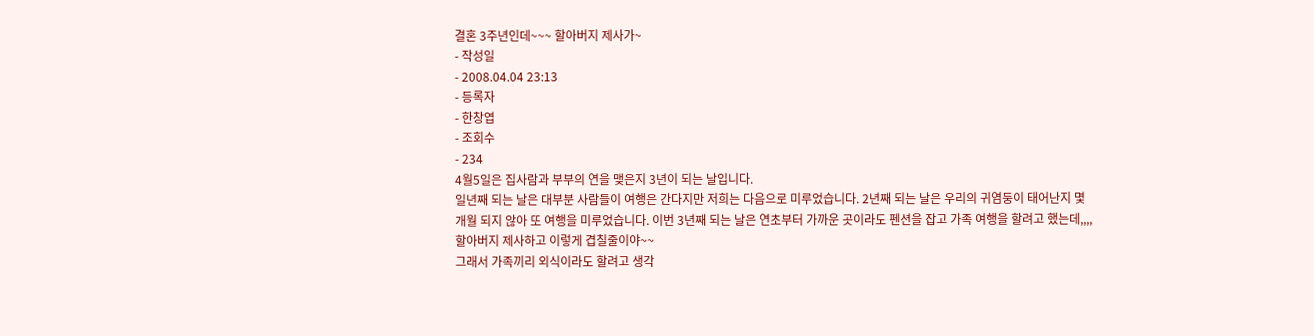결혼 3주년인데~~~ 할아버지 제사가~
- 작성일
- 2008.04.04 23:13
- 등록자
- 한창엽
- 조회수
- 234
4월5일은 집사람과 부부의 연을 맺은지 3년이 되는 날입니다.
일년째 되는 날은 대부분 사람들이 여행은 간다지만 저희는 다음으로 미루었습니다. 2년째 되는 날은 우리의 귀염둥이 태어난지 몇개월 되지 않아 또 여행을 미루었습니다. 이번 3년째 되는 날은 연초부터 가까운 곳이라도 펜션을 잡고 가족 여행을 할려고 했는데,,,, 할아버지 제사하고 이렇게 겹칠줄이야~~
그래서 가족끼리 외식이라도 할려고 생각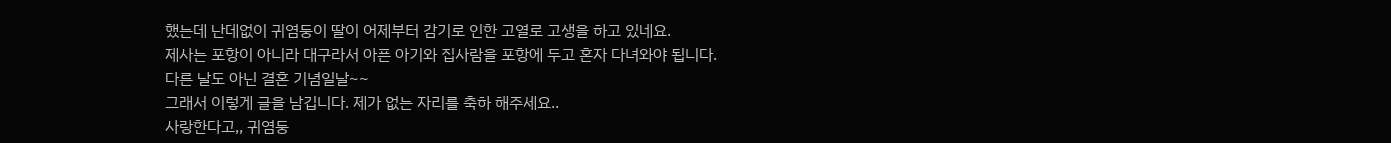했는데 난데없이 귀염둥이 딸이 어제부터 감기로 인한 고열로 고생을 하고 있네요.
제사는 포항이 아니라 대구라서 아픈 아기와 집사람을 포항에 두고 혼자 다녀와야 됩니다.
다른 날도 아닌 결혼 기념일날~~
그래서 이렇게 글을 남깁니다. 제가 없는 자리를 축하 해주세요..
사랑한다고,, 귀염둥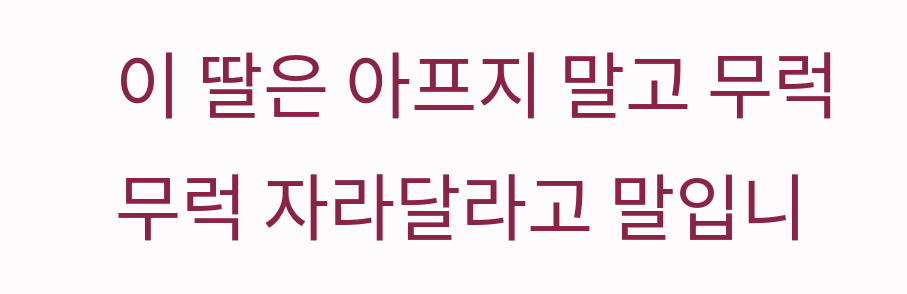이 딸은 아프지 말고 무럭무럭 자라달라고 말입니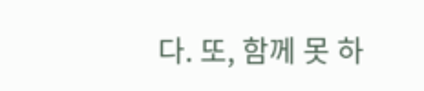다. 또, 함께 못 하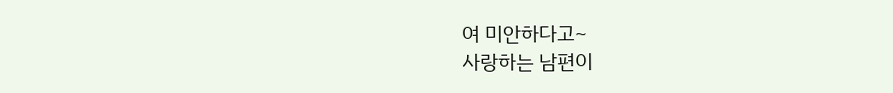여 미안하다고~
사랑하는 남편이